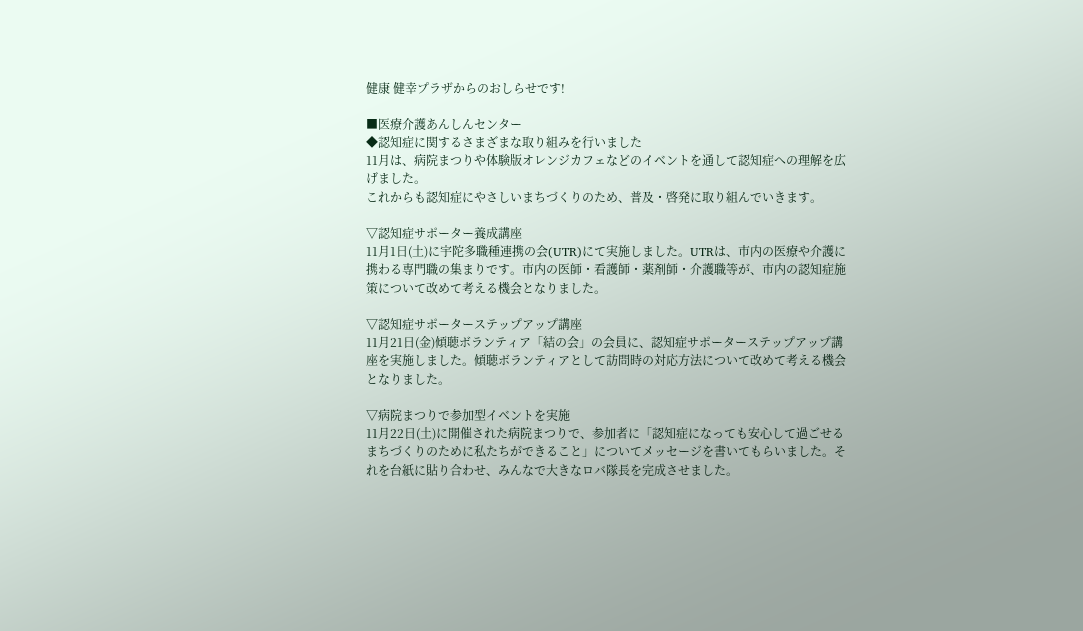健康 健幸プラザからのおしらせです!

■医療介護あんしんセンター
◆認知症に関するさまざまな取り組みを行いました
11月は、病院まつりや体験版オレンジカフェなどのイベントを通して認知症への理解を広げました。
これからも認知症にやさしいまちづくりのため、普及・啓発に取り組んでいきます。

▽認知症サポーター養成講座
11月1日(土)に宇陀多職種連携の会(UTR)にて実施しました。UTRは、市内の医療や介護に携わる専門職の集まりです。市内の医師・看護師・薬剤師・介護職等が、市内の認知症施策について改めて考える機会となりました。

▽認知症サポーターステップアップ講座
11月21日(金)傾聴ボランティア「結の会」の会員に、認知症サポーターステップアップ講座を実施しました。傾聴ボランティアとして訪問時の対応方法について改めて考える機会となりました。

▽病院まつりで参加型イベントを実施
11月22日(土)に開催された病院まつりで、参加者に「認知症になっても安心して過ごせるまちづくりのために私たちができること」についてメッセージを書いてもらいました。それを台紙に貼り合わせ、みんなで大きなロバ隊長を完成させました。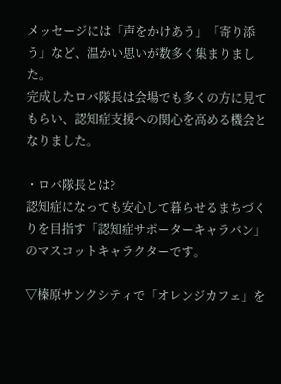メッセージには「声をかけあう」「寄り添う」など、温かい思いが数多く集まりました。
完成したロバ隊長は会場でも多くの方に見てもらい、認知症支援への関心を高める機会となりました。

・ロバ隊長とは?
認知症になっても安心して暮らせるまちづくりを目指す「認知症サポーターキャラバン」のマスコットキャラクターです。

▽榛原サンクシティで「オレンジカフェ」を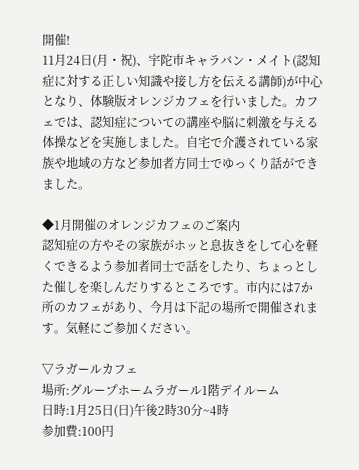開催!
11月24日(月・祝)、宇陀市キャラバン・メイト(認知症に対する正しい知識や接し方を伝える講師)が中心となり、体験版オレンジカフェを行いました。カフェでは、認知症についての講座や脳に刺激を与える体操などを実施しました。自宅で介護されている家族や地域の方など参加者方同士でゆっくり話ができました。

◆1月開催のオレンジカフェのご案内
認知症の方やその家族がホッと息抜きをして心を軽くできるよう参加者同士で話をしたり、ちょっとした催しを楽しんだりするところです。市内には7か所のカフェがあり、今月は下記の場所で開催されます。気軽にご参加ください。

▽ラガールカフェ
場所:グループホームラガール1階デイルーム
日時:1月25日(日)午後2時30分~4時
参加費:100円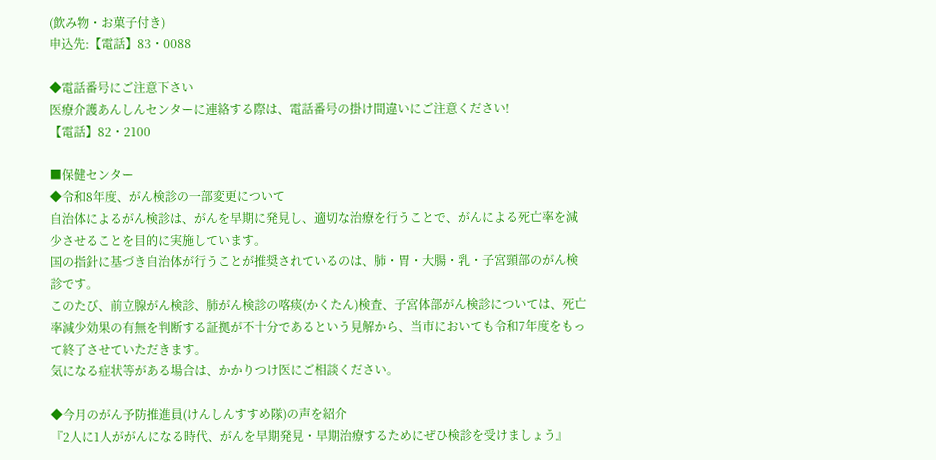(飲み物・お菓子付き)
申込先:【電話】83・0088

◆電話番号にご注意下さい
医療介護あんしんセンターに連絡する際は、電話番号の掛け間違いにご注意ください!
【電話】82・2100

■保健センター
◆令和8年度、がん検診の一部変更について
自治体によるがん検診は、がんを早期に発見し、適切な治療を行うことで、がんによる死亡率を減少させることを目的に実施しています。
国の指針に基づき自治体が行うことが推奨されているのは、肺・胃・大腸・乳・子宮頸部のがん検診です。
このたび、前立腺がん検診、肺がん検診の喀痰(かくたん)検査、子宮体部がん検診については、死亡率減少効果の有無を判断する証拠が不十分であるという見解から、当市においても令和7年度をもって終了させていただきます。
気になる症状等がある場合は、かかりつけ医にご相談ください。

◆今月のがん予防推進員(けんしんすすめ隊)の声を紹介
『2人に1人ががんになる時代、がんを早期発見・早期治療するためにぜひ検診を受けましょう』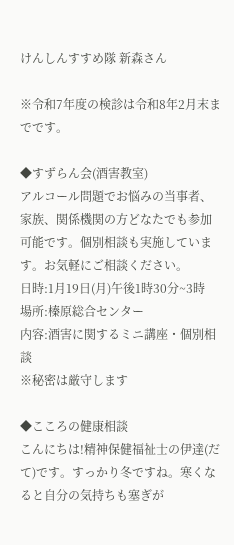けんしんすすめ隊 新森さん

※令和7年度の検診は令和8年2月末までです。

◆すずらん会(酒害教室)
アルコール問題でお悩みの当事者、家族、関係機関の方どなたでも参加可能です。個別相談も実施しています。お気軽にご相談ください。
日時:1月19日(月)午後1時30分~3時
場所:榛原総合センター
内容:酒害に関するミニ講座・個別相談
※秘密は厳守します

◆こころの健康相談
こんにちは!精神保健福祉士の伊達(だて)です。すっかり冬ですね。寒くなると自分の気持ちも塞ぎが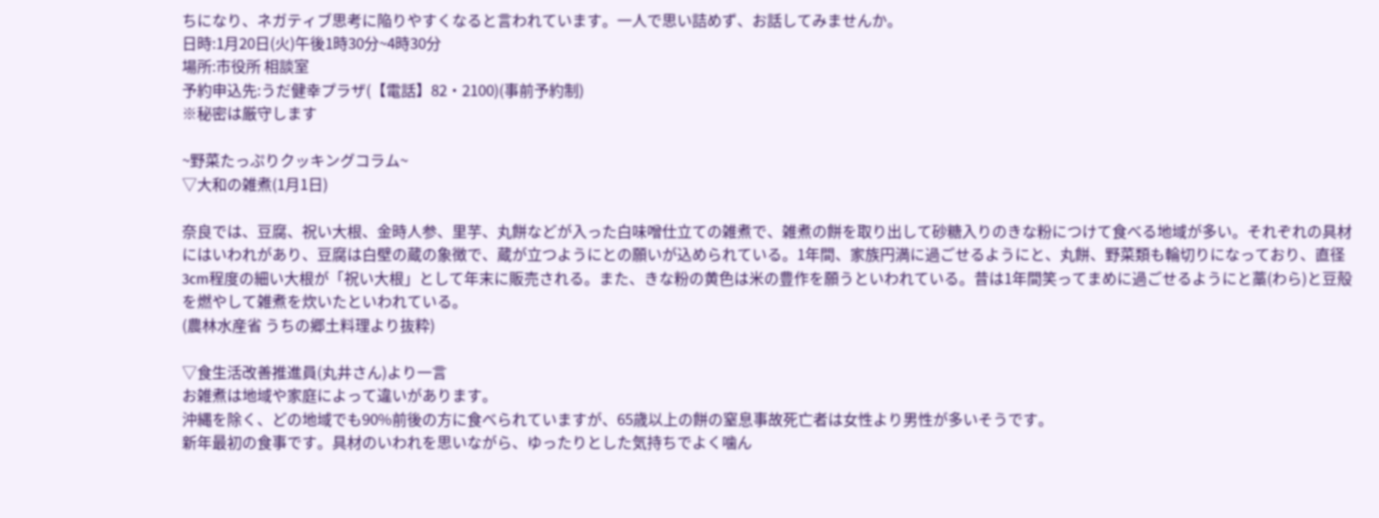ちになり、ネガティブ思考に陥りやすくなると言われています。一人で思い詰めず、お話してみませんか。
日時:1月20日(火)午後1時30分~4時30分
場所:市役所 相談室
予約申込先:うだ健幸プラザ(【電話】82・2100)(事前予約制)
※秘密は厳守します

~野菜たっぷりクッキングコラム~
▽大和の雑煮(1月1日)

奈良では、豆腐、祝い大根、金時人参、里芋、丸餅などが入った白味噌仕立ての雑煮で、雑煮の餅を取り出して砂糖入りのきな粉につけて食べる地域が多い。それぞれの具材にはいわれがあり、豆腐は白壁の蔵の象徴で、蔵が立つようにとの願いが込められている。1年間、家族円満に過ごせるようにと、丸餅、野菜類も輪切りになっており、直径3cm程度の細い大根が「祝い大根」として年末に販売される。また、きな粉の黄色は米の豊作を願うといわれている。昔は1年間笑ってまめに過ごせるようにと藁(わら)と豆殻を燃やして雑煮を炊いたといわれている。
(農林水産省 うちの郷土料理より抜粋)

▽食生活改善推進員(丸井さん)より一言
お雑煮は地域や家庭によって違いがあります。
沖縄を除く、どの地域でも90%前後の方に食べられていますが、65歳以上の餅の窒息事故死亡者は女性より男性が多いそうです。
新年最初の食事です。具材のいわれを思いながら、ゆったりとした気持ちでよく噛ん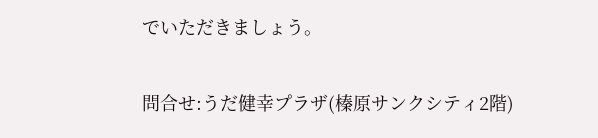でいただきましょう。

問合せ:うだ健幸プラザ(榛原サンクシティ2階)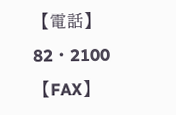【電話】82・2100【FAX】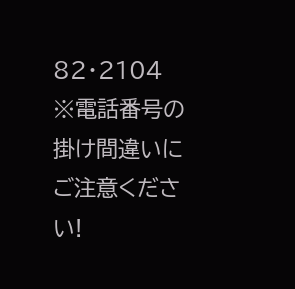82・2104
※電話番号の掛け間違いにご注意ください!